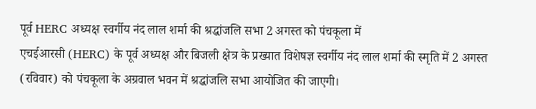पूर्व HERC अध्यक्ष स्वर्गीय नंद लाल शर्मा की श्रद्धांजलि सभा 2 अगस्त को पंचकूला में
एचईआरसी (HERC) के पूर्व अध्यक्ष और बिजली क्षेत्र के प्रख्यात विशेषज्ञ स्वर्गीय नंद लाल शर्मा की स्मृति में 2 अगस्त (रविवार) को पंचकूला के अग्रवाल भवन में श्रद्धांजलि सभा आयोजित की जाएगी।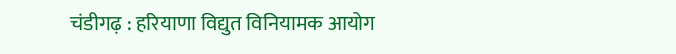चंडीगढ़ : हरियाणा विद्युत विनियामक आयोग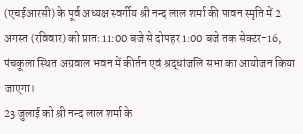(एचईआरसी) के पूर्व अध्यक्ष स्वर्गीय श्री नन्द लाल शर्मा की पावन स्मृति में 2 अगस्त (रविवार) को प्रातः 11:00 बजे से दोपहर 1:00 बजे तक सेक्टर-16, पंचकूला स्थित अग्रवाल भवन में कीर्तन एवं श्रद्धांजलि सभा का आयोजन किया जाएगा।
23 जुलाई को श्री नन्द लाल शर्मा के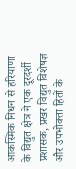आकस्मिक निधन से हरियाणा के विद्युत क्षेत्र ने एक दूरदर्शी प्रशासक, प्रखर विद्युत विशेषज्ञ और उपभोक्ता हितों के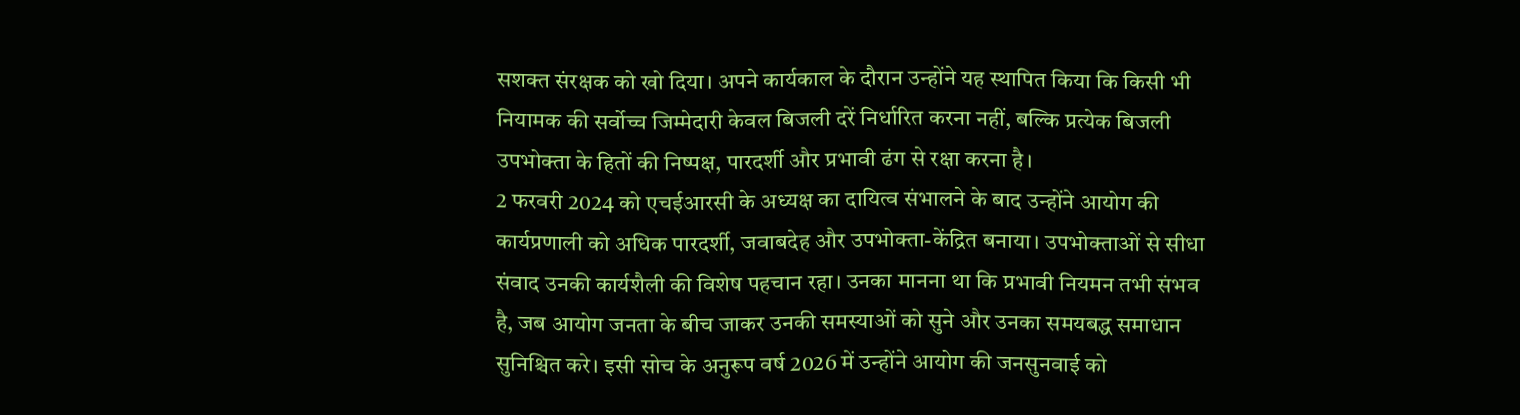सशक्त संरक्षक को खो दिया। अपने कार्यकाल के दौरान उन्होंने यह स्थापित किया कि किसी भी नियामक की सर्वोच्च जिम्मेदारी केवल बिजली दरें निर्धारित करना नहीं, बल्कि प्रत्येक बिजली उपभोक्ता के हितों की निष्पक्ष, पारदर्शी और प्रभावी ढंग से रक्षा करना है।
2 फरवरी 2024 को एचईआरसी के अध्यक्ष का दायित्व संभालने के बाद उन्होंने आयोग की कार्यप्रणाली को अधिक पारदर्शी, जवाबदेह और उपभोक्ता-केंद्रित बनाया। उपभोक्ताओं से सीधा संवाद उनकी कार्यशैली की विशेष पहचान रहा। उनका मानना था कि प्रभावी नियमन तभी संभव है, जब आयोग जनता के बीच जाकर उनकी समस्याओं को सुने और उनका समयबद्ध समाधान सुनिश्चित करे। इसी सोच के अनुरूप वर्ष 2026 में उन्होंने आयोग की जनसुनवाई को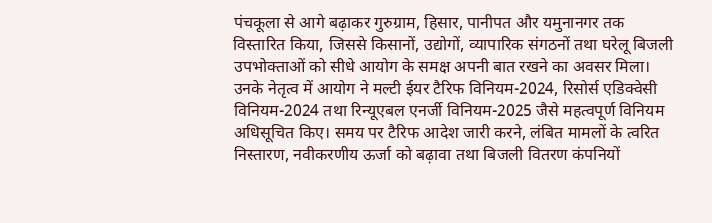पंचकूला से आगे बढ़ाकर गुरुग्राम, हिसार, पानीपत और यमुनानगर तक विस्तारित किया, जिससे किसानों, उद्योगों, व्यापारिक संगठनों तथा घरेलू बिजली उपभोक्ताओं को सीधे आयोग के समक्ष अपनी बात रखने का अवसर मिला।
उनके नेतृत्व में आयोग ने मल्टी ईयर टैरिफ विनियम-2024, रिसोर्स एडिक्वेसी विनियम-2024 तथा रिन्यूएबल एनर्जी विनियम-2025 जैसे महत्वपूर्ण विनियम अधिसूचित किए। समय पर टैरिफ आदेश जारी करने, लंबित मामलों के त्वरित निस्तारण, नवीकरणीय ऊर्जा को बढ़ावा तथा बिजली वितरण कंपनियों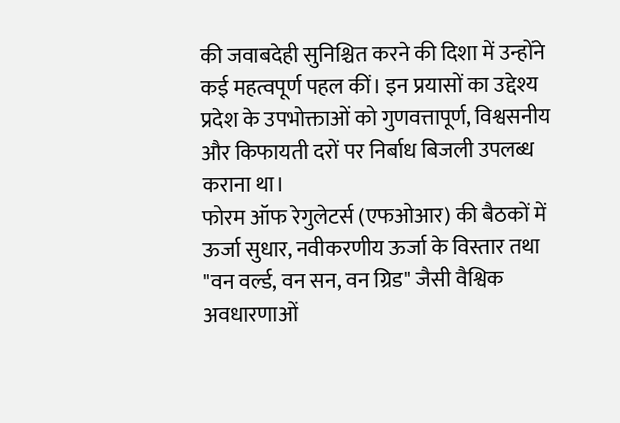की जवाबदेही सुनिश्चित करने की दिशा में उन्होंने कई महत्वपूर्ण पहल कीं। इन प्रयासों का उद्देश्य प्रदेश के उपभोक्ताओं को गुणवत्तापूर्ण, विश्वसनीय और किफायती दरों पर निर्बाध बिजली उपलब्ध कराना था।
फोरम ऑफ रेगुलेटर्स (एफओआर) की बैठकों में ऊर्जा सुधार, नवीकरणीय ऊर्जा के विस्तार तथा "वन वर्ल्ड, वन सन, वन ग्रिड" जैसी वैश्विक अवधारणाओं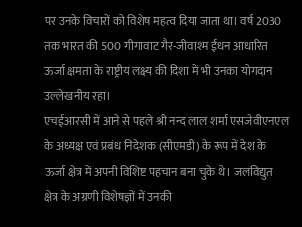पर उनके विचारों को विशेष महत्व दिया जाता था। वर्ष 2030 तक भारत की 500 गीगावाट गैर-जीवाश्म ईंधन आधारित ऊर्जा क्षमता के राष्ट्रीय लक्ष्य की दिशा में भी उनका योगदान उल्लेखनीय रहा।
एचईआरसी में आने से पहले श्री नन्द लाल शर्मा एसजेवीएनएल के अध्यक्ष एवं प्रबंध निदेशक (सीएमडी) के रूप में देश के ऊर्जा क्षेत्र में अपनी विशिष्ट पहचान बना चुके थे। जलविद्युत क्षेत्र के अग्रणी विशेषज्ञों में उनकी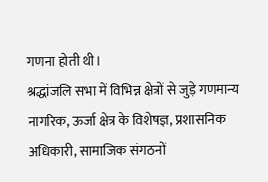गणना होती थी।
श्रद्धांजलि सभा में विभिन्न क्षेत्रों से जुड़े गणमान्य नागरिक, ऊर्जा क्षेत्र के विशेषज्ञ, प्रशासनिक अधिकारी, सामाजिक संगठनों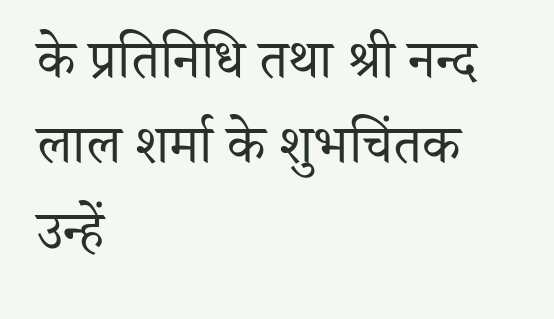के प्रतिनिधि तथा श्री नन्द लाल शर्मा के शुभचिंतक उन्हें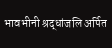भावभीनी श्रद्धांजलि अर्पित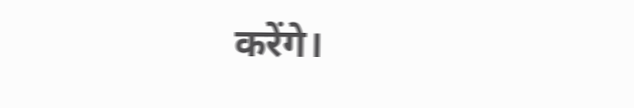करेंगे।